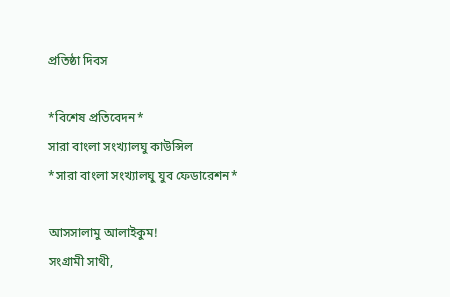প্রতিষ্ঠা দিবস

*বিশেষ প্রতিবেদন*
সারা বাংলা সংখ্যালঘু কাউন্সিল
*সারা বাংলা সংখ্যালঘু যুব ফেডারেশন*

আসসালামু আলাইকুম!
সংগ্রামী সাথী,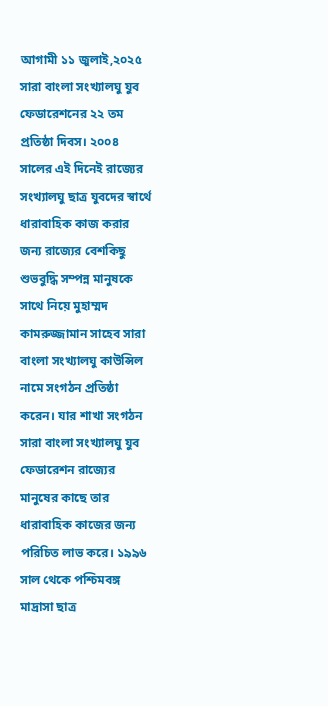আগামী ১১ জুলাই,২০২৫ সারা বাংলা সংখ্যালঘু যুব ফেডারেশনের ২২ তম প্রতিষ্ঠা দিবস। ২০০৪ সালের এই দিনেই রাজ্যের সংখ্যালঘু ছাত্র যুবদের স্বার্থে ধারাবাহিক কাজ করার জন্য রাজ্যের বেশকিছু শুভবুদ্ধি সম্পন্ন মানুষকে সাথে নিয়ে মুহাম্মদ কামরুজ্জামান সাহেব সারা বাংলা সংখ্যালঘু কাউন্সিল নামে সংগঠন প্রতিষ্ঠা করেন। যার শাখা সংগঠন সারা বাংলা সংখ্যালঘু যুব ফেডারেশন রাজ্যের মানুষের কাছে তার ধারাবাহিক কাজের জন্য পরিচিত লাভ করে। ১৯৯৬ সাল থেকে পশ্চিমবঙ্গ মাদ্রাসা ছাত্র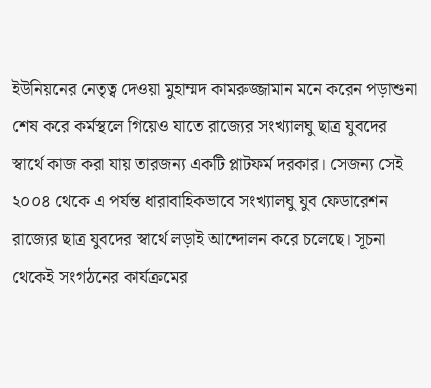ইউনিয়নের নেতৃত্ব দেওয়া মুহাম্মদ কামরুজ্জামান মনে করেন পড়াশুনা শেষ করে কর্মস্থলে গিয়েও যাতে রাজ্যের সংখ্যালঘু ছাত্র যুবদের স্বার্থে কাজ করা যায় তারজন্য একটি প্লাটফর্ম দরকার। সেজন্য সেই ২০০৪ থেকে এ পর্যন্ত ধারাবাহিকভাবে সংখ্যালঘু যুব ফেডারেশন রাজ্যের ছাত্র যুবদের স্বার্থে লড়াই আন্দোলন করে চলেছে। সূচনা থেকেই সংগঠনের কার্যক্রমের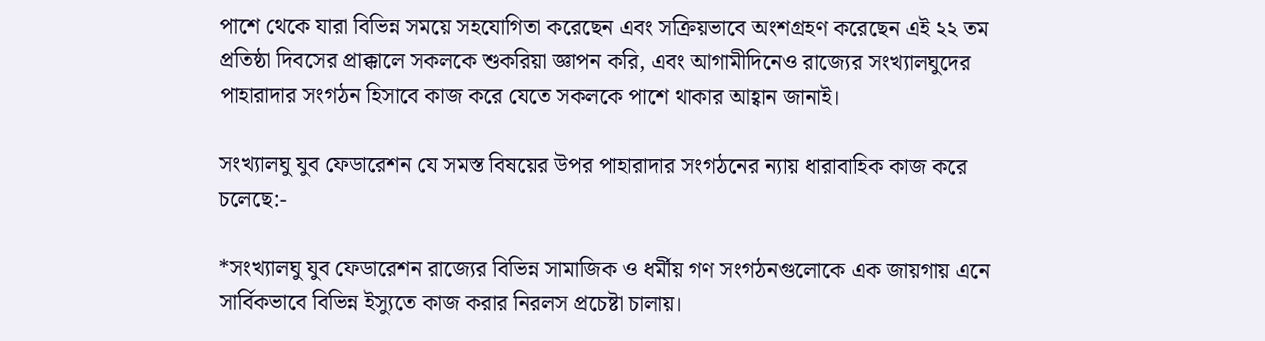পাশে থেকে যারা বিভিন্ন সময়ে সহযোগিতা করেছেন এবং সক্রিয়ভাবে অংশগ্রহণ করেছেন এই ২২ তম প্রতিষ্ঠা দিবসের প্রাক্কালে সকলকে শুকরিয়া জ্ঞাপন করি, এবং আগামীদিনেও রাজ্যের সংখ্যালঘুদের পাহারাদার সংগঠন হিসাবে কাজ করে যেতে সকলকে পাশে থাকার আহ্বান জানাই।

সংখ্যালঘু যুব ফেডারেশন যে সমস্ত বিষয়ের উপর পাহারাদার সংগঠনের ন্যায় ধারাবাহিক কাজ করে চলেছে:-

*সংখ্যালঘু যুব ফেডারেশন রাজ্যের বিভিন্ন সামাজিক ও ধর্মীয় গণ সংগঠনগুলোকে এক জায়গায় এনে সার্বিকভাবে বিভিন্ন ইস্যুতে কাজ করার নিরলস প্রচেষ্টা চালায়।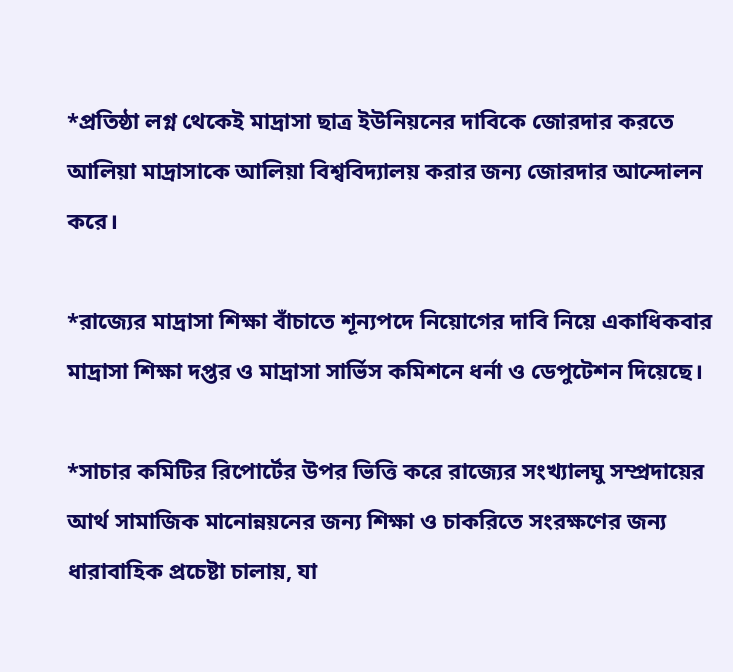*প্রতিষ্ঠা লগ্ন থেকেই মাদ্রাসা ছাত্র ইউনিয়নের দাবিকে জোরদার করতে আলিয়া মাদ্রাসাকে আলিয়া বিশ্ববিদ্যালয় করার জন্য জোরদার আন্দোলন করে।

*রাজ্যের মাদ্রাসা শিক্ষা বাঁচাতে শূন্যপদে নিয়োগের দাবি নিয়ে একাধিকবার মাদ্রাসা শিক্ষা দপ্তর ও মাদ্রাসা সার্ভিস কমিশনে ধর্না ও ডেপুটেশন দিয়েছে।

*সাচার কমিটির রিপোর্টের উপর ভিত্তি করে রাজ্যের সংখ্যালঘু সম্প্রদায়ের আর্থ সামাজিক মানোন্নয়নের জন্য শিক্ষা ও চাকরিতে সংরক্ষণের জন্য ধারাবাহিক প্রচেষ্টা চালায়, যা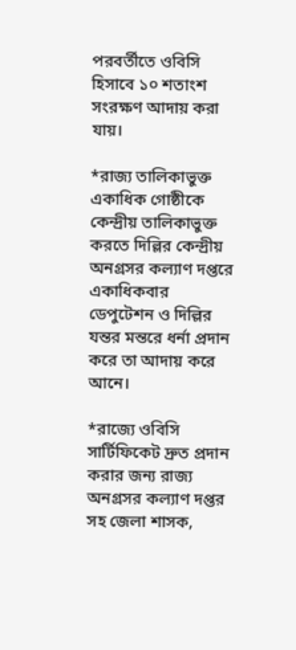পরবর্তীতে ওবিসি হিসাবে ১০ শতাংশ সংরক্ষণ আদায় করা যায়।

*রাজ্য তালিকাভুক্ত একাধিক গোষ্ঠীকে কেন্দ্রীয় তালিকাভুক্ত করতে দিল্লির কেন্দ্রীয় অনগ্রসর কল্যাণ দপ্তরে একাধিকবার ডেপুটেশন ও দিল্লির যন্তর মন্তরে ধর্না প্রদান করে তা আদায় করে আনে।

*রাজ্যে ওবিসি সার্টিফিকেট দ্রুত প্রদান করার জন্য রাজ্য অনগ্রসর কল্যাণ দপ্তর সহ জেলা শাসক,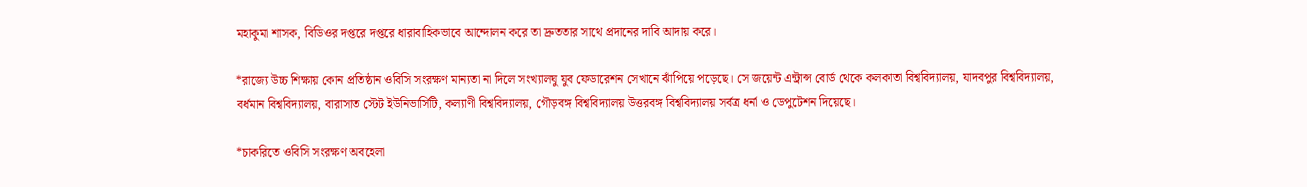মহাকুমা শাসক, বিডিওর দপ্তরে দপ্তরে ধারাবাহিকভাবে আন্দোলন করে তা দ্রুততার সাথে প্রদানের দাবি আদায় করে।

*রাজ্যে উচ্চ শিক্ষায় কোন প্রতিষ্ঠান ওবিসি সংরক্ষণ মান্যতা না দিলে সংখ্যালঘু যুব ফেডারেশন সেখানে ঝাঁপিয়ে পড়েছে। সে জয়েন্ট এন্ট্রান্স বোর্ড থেকে কলকাতা বিশ্ববিদ্যালয়, যাদবপুর বিশ্ববিদ্যালয়, বর্ধমান বিশ্ববিদ্যালয়, বারাসাত স্টেট ইউনিভার্সিটি, কল্যাণী বিশ্ববিদ্যালয়, গৌড়বঙ্গ বিশ্ববিদ্যালয় উত্তরবঙ্গ বিশ্ববিদ্যালয় সর্বত্র ধর্না ও ডেপুটেশন দিয়েছে।

*চাকরিতে ওবিসি সংরক্ষণ অবহেলা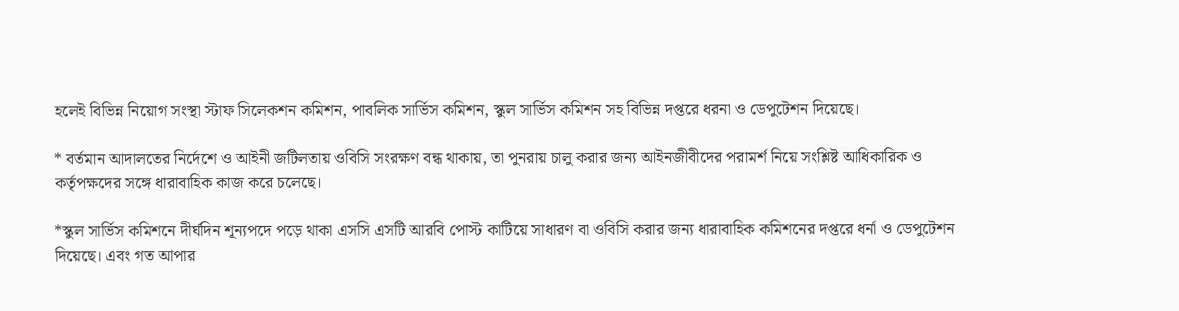হলেই বিভিন্ন নিয়োগ সংস্থা স্টাফ সিলেকশন কমিশন, পাবলিক সার্ভিস কমিশন, স্কুল সার্ভিস কমিশন সহ বিভিন্ন দপ্তরে ধরনা ও ডেপুটেশন দিয়েছে।

* বর্তমান আদালতের নির্দেশে ও আইনী জটিলতায় ওবিসি সংরক্ষণ বন্ধ থাকায়, তা পুনরায় চালু করার জন্য আইনজীবীদের পরামর্শ নিয়ে সংশ্লিষ্ট আধিকারিক ও কর্তৃপক্ষদের সঙ্গে ধারাবাহিক কাজ করে চলেছে।

*স্কুল সার্ভিস কমিশনে দীর্ঘদিন শূন্যপদে পড়ে থাকা এসসি এসটি আরবি পোস্ট কাটিয়ে সাধারণ বা ওবিসি করার জন্য ধারাবাহিক কমিশনের দপ্তরে ধর্না ও ডেপুটেশন দিয়েছে। এবং গত আপার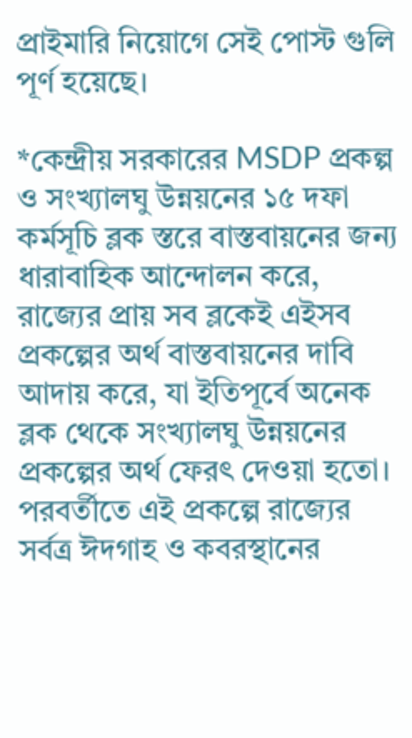প্রাইমারি নিয়োগে সেই পোস্ট গুলি পূর্ণ হয়েছে।

*কেন্দ্রীয় সরকারের MSDP প্রকল্প ও সংখ্যালঘু উন্নয়নের ১৫ দফা কর্মসূচি ব্লক স্তরে বাস্তবায়নের জন্য ধারাবাহিক আন্দোলন করে, রাজ্যের প্রায় সব ব্লকেই এইসব প্রকল্পের অর্থ বাস্তবায়নের দাবি আদায় করে, যা ইতিপূর্বে অনেক ব্লক থেকে সংখ্যালঘু উন্নয়নের প্রকল্পের অর্থ ফেরৎ দেওয়া হতো। পরবর্তীতে এই প্রকল্পে রাজ্যের সর্বত্র ঈদগাহ ও কবরস্থানের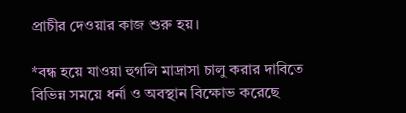প্রাচীর দেওয়ার কাজ শুরু হয়।

*বন্ধ হয়ে যাওয়া হুগলি মাদ্রাসা চালু করার দাবিতে বিভিন্ন সময়ে ধর্না ও অবস্থান বিক্ষোভ করেছে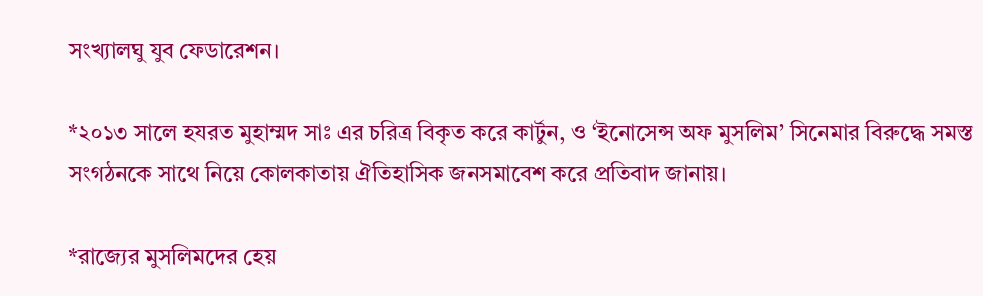সংখ্যালঘু যুব ফেডারেশন।

*২০১৩ সালে হযরত মুহাম্মদ সাঃ এর চরিত্র বিকৃত করে কার্টুন, ও ‘ইনোসেন্স অফ মুসলিম’ সিনেমার বিরুদ্ধে সমস্ত সংগঠনকে সাথে নিয়ে কোলকাতায় ঐতিহাসিক জনসমাবেশ করে প্রতিবাদ জানায়।

*রাজ্যের মুসলিমদের হেয়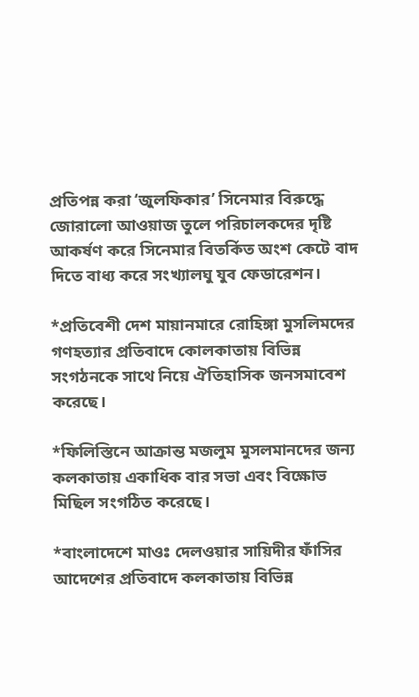প্রতিপন্ন করা ‘জুলফিকার’ সিনেমার বিরুদ্ধে জোরালো আওয়াজ তুলে পরিচালকদের দৃষ্টি আকর্ষণ করে সিনেমার বিতর্কিত অংশ কেটে বাদ দিতে বাধ্য করে সংখ্যালঘু যুব ফেডারেশন।

*প্রতিবেশী দেশ মায়ানমারে রোহিঙ্গা মুসলিমদের গণহত্যার প্রতিবাদে কোলকাতায় বিভিন্ন সংগঠনকে সাথে নিয়ে ঐতিহাসিক জনসমাবেশ করেছে।

*ফিলিস্তিনে আক্রান্ত মজলুম মুসলমানদের জন্য কলকাতায় একাধিক বার সভা এবং বিক্ষোভ মিছিল সংগঠিত করেছে।

*বাংলাদেশে মাওঃ দেলওয়ার সায়িদীর ফাঁসির আদেশের প্রতিবাদে কলকাতায় বিভিন্ন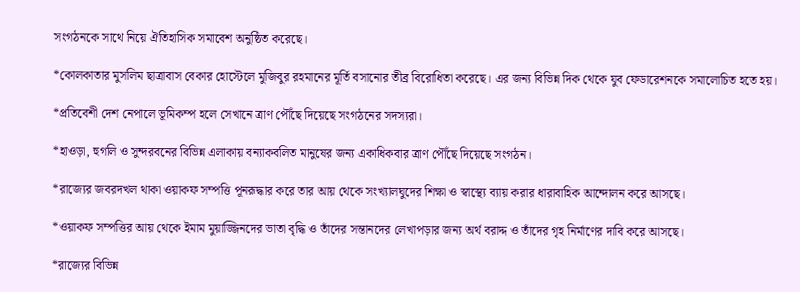সংগঠনকে সাথে নিয়ে ঐতিহাসিক সমাবেশ অনুষ্ঠিত করেছে।

*কোলকাতার মুসলিম ছাত্রাবাস বেকার হোস্টেলে মুজিবুর রহমানের মূর্তি বসানোর তীব্র বিরোধিতা করেছে। এর জন্য বিভিন্ন দিক থেকে যুব ফেডারেশনকে সমালোচিত হতে হয়।

*প্রতিবেশী দেশ নেপালে ভূমিকম্প হলে সেখানে ত্রাণ পৌঁছে দিয়েছে সংগঠনের সদস্যরা।

*হাওড়া, হুগলি ও সুন্দরবনের বিভিন্ন এলাকায় বন্যাকবলিত মানুষের জন্য একাধিকবার ত্রাণ পৌঁছে দিয়েছে সংগঠন।

*রাজ্যের জবরদখল থাকা ওয়াকফ সম্পত্তি পূনরূদ্ধার করে তার আয় থেকে সংখ্যালঘুদের শিক্ষা ও স্বাস্থ্যে ব্যায় করার ধারাবাহিক আন্দোলন করে আসছে।

*ওয়াকফ সম্পত্তির আয় থেকে ইমাম মুয়াজ্জিনদের ভাতা বৃদ্ধি ও তাঁদের সন্তানদের লেখাপড়ার জন্য অর্থ বরাদ্দ ও তাঁদের গৃহ নির্মাণের দাবি করে আসছে।

*রাজ্যের বিভিন্ন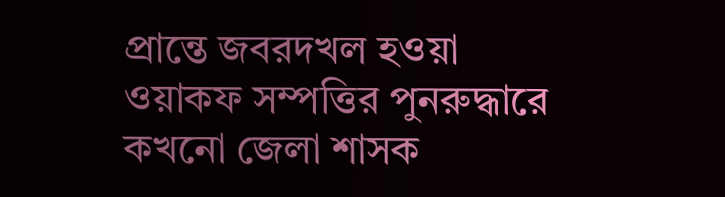প্রান্তে জবরদখল হওয়া ওয়াকফ সম্পত্তির পুনরুদ্ধারে কখনো জেলা শাসক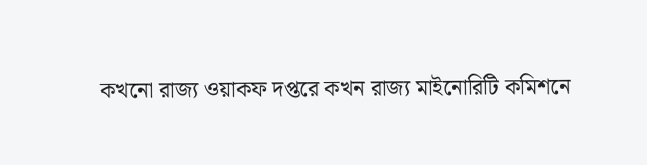কখনো রাজ্য ওয়াকফ দপ্তরে কখন রাজ্য মাইনোরিটি কমিশনে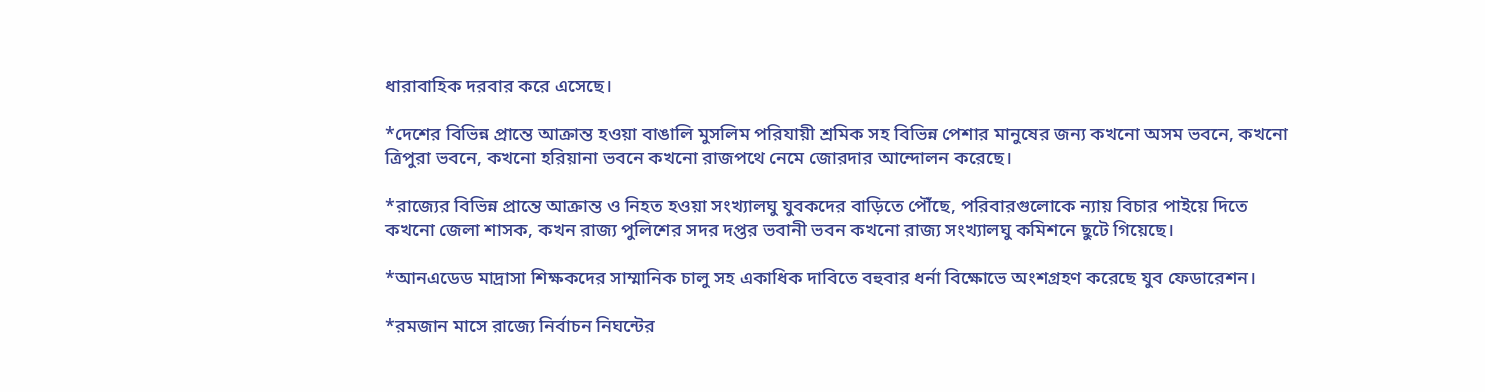ধারাবাহিক দরবার করে এসেছে।

*দেশের বিভিন্ন প্রান্তে আক্রান্ত হওয়া বাঙালি মুসলিম পরিযায়ী শ্রমিক সহ বিভিন্ন পেশার মানুষের জন্য কখনো অসম ভবনে, কখনো ত্রিপুরা ভবনে, কখনো হরিয়ানা ভবনে কখনো রাজপথে নেমে জোরদার আন্দোলন করেছে।

*রাজ্যের বিভিন্ন প্রান্তে আক্রান্ত ও নিহত হওয়া সংখ্যালঘু যুবকদের বাড়িতে পৌঁছে, পরিবারগুলোকে ন্যায় বিচার পাইয়ে দিতে কখনো জেলা শাসক, কখন রাজ্য পুলিশের সদর দপ্তর ভবানী ভবন কখনো রাজ্য সংখ্যালঘু কমিশনে ছুটে গিয়েছে।

*আনএডেড মাদ্রাসা শিক্ষকদের সাম্মানিক চালু সহ একাধিক দাবিতে বহুবার ধর্না বিক্ষোভে অংশগ্রহণ করেছে যুব ফেডারেশন।

*রমজান মাসে রাজ্যে নির্বাচন নিঘন্টের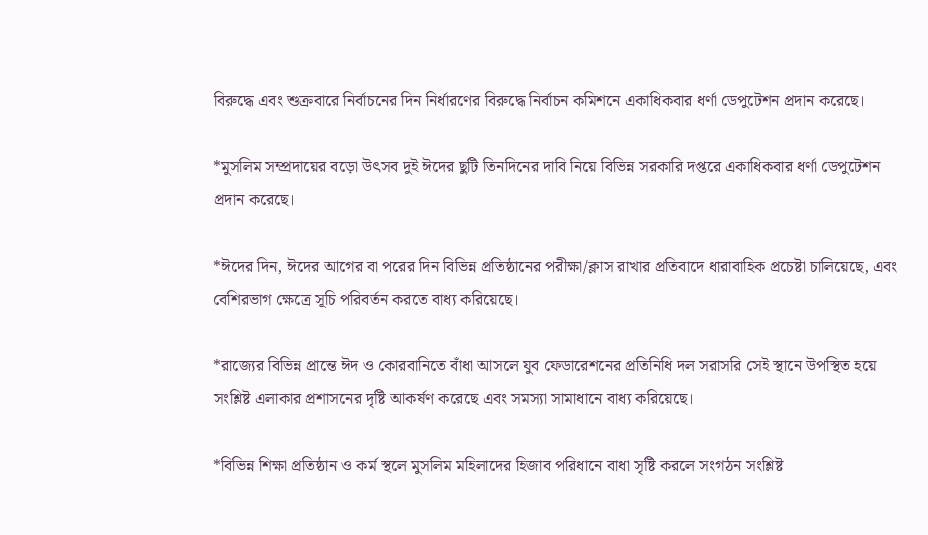বিরুদ্ধে এবং শুক্রবারে নির্বাচনের দিন নির্ধারণের বিরুদ্ধে নির্বাচন কমিশনে একাধিকবার ধর্ণা ডেপুটেশন প্রদান করেছে।

*মুসলিম সম্প্রদায়ের বড়ো উৎসব দুই ঈদের ছুটি তিনদিনের দাবি নিয়ে বিভিন্ন সরকারি দপ্তরে একাধিকবার ধর্ণা ডেপুটেশন প্রদান করেছে।

*ঈদের দিন, ঈদের আগের বা পরের দিন বিভিন্ন প্রতিষ্ঠানের পরীক্ষা/ক্লাস রাখার প্রতিবাদে ধারাবাহিক প্রচেষ্টা চালিয়েছে, এবং বেশিরভাগ ক্ষেত্রে সূচি পরিবর্তন করতে বাধ্য করিয়েছে।

*রাজ্যের বিভিন্ন প্রান্তে ঈদ ও কোরবানিতে বাঁধা আসলে যুব ফেডারেশনের প্রতিনিধি দল সরাসরি সেই স্থানে উপস্থিত হয়ে সংশ্লিষ্ট এলাকার প্রশাসনের দৃষ্টি আকর্ষণ করেছে এবং সমস্যা সামাধানে বাধ্য করিয়েছে।

*বিভিন্ন শিক্ষা প্রতিষ্ঠান ও কর্ম স্থলে মুসলিম মহিলাদের হিজাব পরিধানে বাধা সৃষ্টি করলে সংগঠন সংশ্লিষ্ট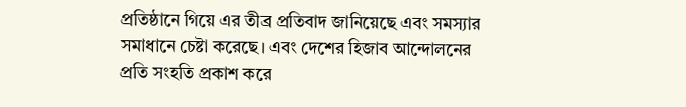প্রতিষ্ঠানে গিয়ে এর তীব্র প্রতিবাদ জানিয়েছে এবং সমস্যার সমাধানে চেষ্টা করেছে। এবং দেশের হিজাব আন্দোলনের প্রতি সংহতি প্রকাশ করে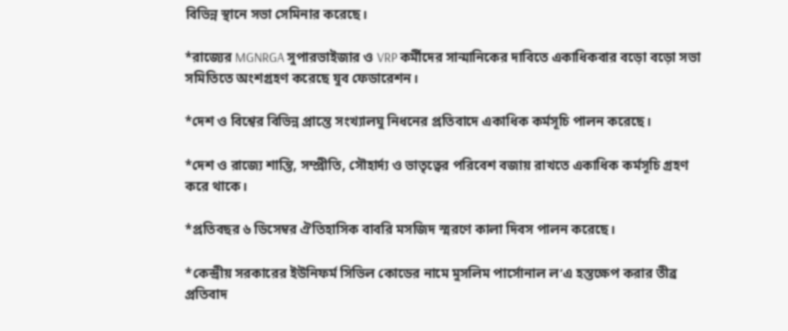বিভিন্ন স্থানে সভা সেমিনার করেছে।

*রাজ্যের MGNRGA সুপারভাইজার ও VRP কর্মীদের সান্মানিকের দাবিতে একাধিকবার বড়ো বড়ো সভা সমিতিতে অংশগ্রহণ করেছে যুব ফেডারেশন।

*দেশ ও বিশ্বের বিভিন্ন প্রান্তে সংখ্যালঘু নিধনের প্রতিবাদে একাধিক কর্মসূচি পালন করেছে।

*দেশ ও রাজ্যে শান্তি, সম্প্রীতি, সৌহার্দ্য ও ভাতৃত্বের পরিবেশ বজায় রাখতে একাধিক কর্মসূচি গ্রহণ করে থাকে।

*প্রতিবছর ৬ ডিসেম্বর ঐতিহাসিক বাবরি মসজিদ স্মরণে কালা দিবস পালন করেছে।

*কেন্দ্রীয় সরকারের ইউনিফর্ম সিভিল কোডের নামে মুসলিম পার্সোনাল ল’এ হস্তক্ষেপ করার তীব্র প্রতিবাদ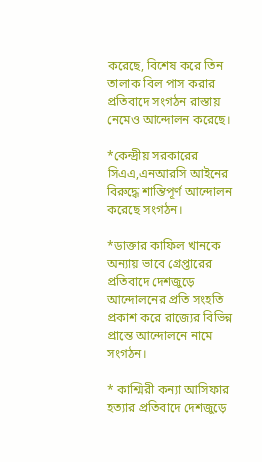করেছে, বিশেষ করে তিন তালাক বিল পাস করার প্রতিবাদে সংগঠন রাস্তায় নেমেও আন্দোলন করেছে।

*কেন্দ্রীয় সরকারের সিএএ,এনআরসি আইনের বিরুদ্ধে শান্তিপূর্ণ আন্দোলন করেছে সংগঠন।

*ডাক্তার কাফিল খানকে অন্যায় ভাবে গ্রেপ্তারের প্রতিবাদে দেশজুড়ে আন্দোলনের প্রতি সংহতি প্রকাশ করে রাজ্যের বিভিন্ন প্রান্তে আন্দোলনে নামে সংগঠন।

* কাশ্মিরী কন্যা আসিফার হত্যার প্রতিবাদে দেশজুড়ে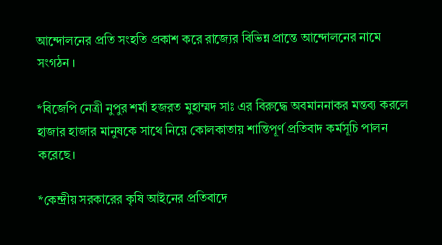আন্দোলনের প্রতি সংহতি প্রকাশ করে রাজ্যের বিভিন্ন প্রান্তে আন্দোলনের নামে সংগঠন ‌।

*বিজেপি নেত্রী নুপুর শর্মা হজরত মুহাম্মদ সাঃ এর বিরুদ্ধে অবমাননাকর মন্তব্য করলে হাজার হাজার মানুষকে সাথে নিয়ে কোলকাতায় শান্তিপূর্ণ প্রতিবাদ কর্মসূচি পালন করেছে।

*কেন্দ্রীয় সরকারের কৃষি আইনের প্রতিবাদে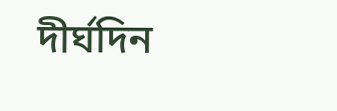দীর্ঘদিন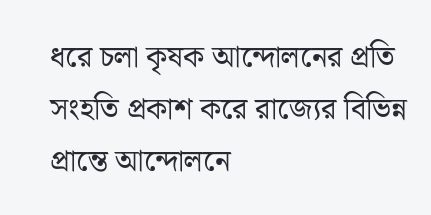ধরে চলা কৃষক আন্দোলনের প্রতি সংহতি প্রকাশ করে রাজ্যের বিভিন্ন প্রান্তে আন্দোলনে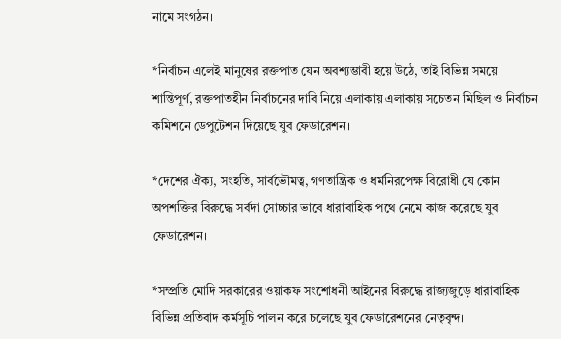নামে সংগঠন‌।

*নির্বাচন এলেই মানুষের রক্তপাত যেন অবশ্যম্ভাবী হয়ে উঠে, তাই বিভিন্ন সময়ে শান্তিপূর্ণ, রক্তপাতহীন নির্বাচনের দাবি নিয়ে এলাকায় এলাকায় সচেতন মিছিল ও নির্বাচন কমিশনে ডেপুটেশন দিয়েছে যুব ফেডারেশন।

*দেশের ঐক্য, সংহতি, সার্বভৌমত্ব, গণতান্ত্রিক ও ধর্মনিরপেক্ষ বিরোধী যে কোন অপশক্তির বিরুদ্ধে সর্বদা সোচ্চার ভাবে ধারাবাহিক পথে নেমে কাজ করেছে যুব ফেডারেশন।

*সম্প্রতি মোদি সরকারের ওয়াকফ সংশোধনী আইনের বিরুদ্ধে রাজ্যজুড়ে ধারাবাহিক বিভিন্ন প্রতিবাদ কর্মসূচি পালন করে চলেছে যুব ফেডারেশনের নেতৃবৃন্দ।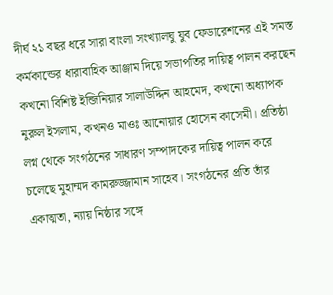দীর্ঘ ২১ বছর ধরে সারা বাংলা সংখ্যালঘু যুব ফেডারেশনের এই সমস্ত কর্মকান্ডের ধারাবাহিক আঞ্জাম দিয়ে সভাপতির দায়িত্ব পালন করছেন কখনো বিশিষ্ট ইন্জিনিয়ার সালাউদ্দিন আহমেদ, কখনো অধ্যাপক নুরুল ইসলাম, কখনও মাওঃ আনোয়ার হোসেন কাসেমী। প্রতিষ্ঠা লগ্ন থেকে সংগঠনের সাধারণ সম্পাদকের দায়িত্ব পালন করে চলেছে মুহাম্মদ কামরুজ্জামান সাহেব। সংগঠনের প্রতি তাঁর একাত্মতা, ন্যায় নিষ্ঠার সঙ্গে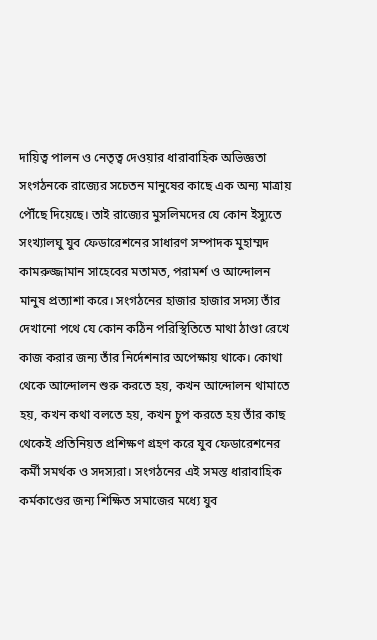দায়িত্ব পালন ও নেতৃত্ব দেওয়ার ধারাবাহিক অভিজ্ঞতা সংগঠনকে রাজ্যের সচেতন মানুষের কাছে এক অন্য মাত্রায় পৌঁছে দিয়েছে। তাই রাজ্যের মুসলিমদের যে কোন ইস্যুতে সংখ্যালঘু যুব ফেডারেশনের সাধারণ সম্পাদক মুহাম্মদ কামরুজ্জামান সাহেবের মতামত, পরামর্শ ও আন্দোলন মানুষ প্রত্যাশা করে। সংগঠনের হাজার হাজার সদস্য তাঁর দেখানো পথে যে কোন কঠিন পরিস্থিতিতে মাথা ঠাণ্ডা রেখে কাজ করার জন্য তাঁর নির্দেশনার অপেক্ষায় থাকে। কোথা থেকে আন্দোলন শুরু করতে হয়, কখন আন্দোলন থামাতে হয়, কখন কথা বলতে হয়, কখন চুপ করতে হয় তাঁর কাছ থেকেই প্রতিনিয়ত প্রশিক্ষণ গ্রহণ করে যুব ফেডারেশনের কর্মী সমর্থক ও সদস্যরা। সংগঠনের এই সমস্ত ধারাবাহিক কর্মকাণ্ডের জন্য শিক্ষিত সমাজের মধ্যে যুব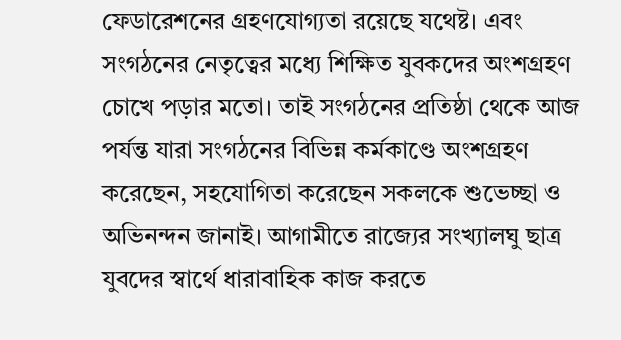ফেডারেশনের গ্রহণযোগ্যতা রয়েছে যথেষ্ট। এবং সংগঠনের নেতৃত্বের মধ্যে শিক্ষিত যুবকদের অংশগ্রহণ চোখে পড়ার মতো। তাই সংগঠনের প্রতিষ্ঠা থেকে আজ পর্যন্ত যারা সংগঠনের বিভিন্ন কর্মকাণ্ডে অংশগ্রহণ করেছেন, সহযোগিতা করেছেন সকলকে শুভেচ্ছা ও অভিনন্দন জানাই। আগামীতে রাজ্যের সংখ্যালঘু ছাত্র যুবদের স্বার্থে ধারাবাহিক কাজ করতে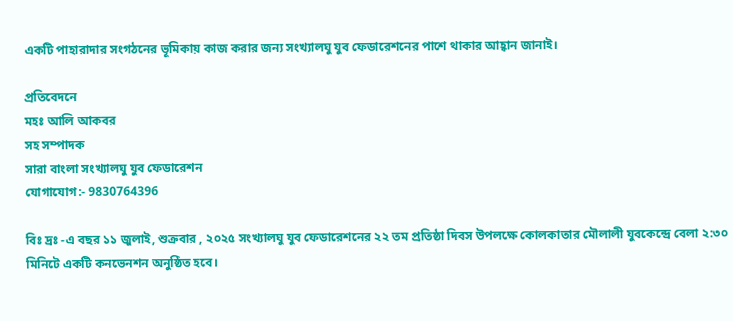একটি পাহারাদার সংগঠনের ভূমিকায় কাজ করার জন্য সংখ্যালঘু যুব ফেডারেশনের পাশে থাকার আহ্বান জানাই।

প্রতিবেদনে
মহঃ আলি আকবর
সহ সম্পাদক
সারা বাংলা সংখ্যালঘু যুব ফেডারেশন
যোগাযোগ:- 9830764396

বিঃ দ্রঃ -এ বছর ১১ জুলাই, শুক্রবার , ২০২৫ সংখ্যালঘু যুব ফেডারেশনের ২২ তম প্রতিষ্ঠা দিবস উপলক্ষে কোলকাতার মৌলালী যুবকেন্দ্রে বেলা ২:৩০ মিনিটে একটি কনভেনশন অনুষ্ঠিত হবে।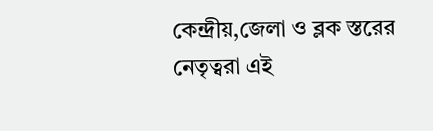কেন্দ্রীয়,জেলা ও ব্লক স্তরের নেতৃত্বরা এই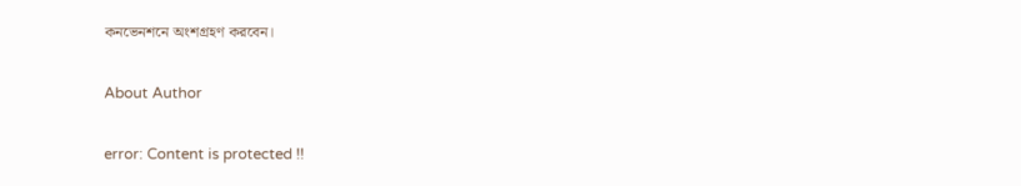কনভেনশনে অংশগ্রহণ করবেন।

About Author

error: Content is protected !!